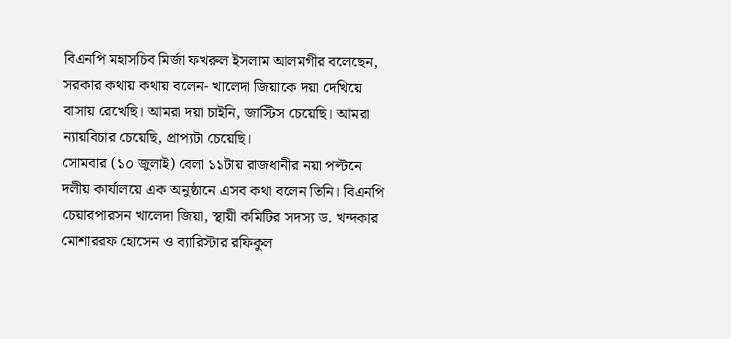বিএনপি মহাসচিব মির্জা ফখরুল ইসলাম আলমগীর বলেছেন, সরকার কথায় কথায় বলেন- খালেদা জিয়াকে দয়া দেখিয়ে বাসায় রেখেছি। আমরা দয়া চাইনি, জাস্টিস চেয়েছি। আমরা ন্যায়বিচার চেয়েছি, প্রাপ্যটা চেয়েছি।
সোমবার (১০ জুলাই) বেলা ১১টায় রাজধানীর নয়া পল্টনে দলীয় কার্যালয়ে এক অনুষ্ঠানে এসব কথা বলেন তিনি। বিএনপি চেয়ারপারসন খালেদা জিয়া, স্থায়ী কমিটির সদস্য ড. খন্দকার মোশাররফ হোসেন ও ব্যারিস্টার রফিকুল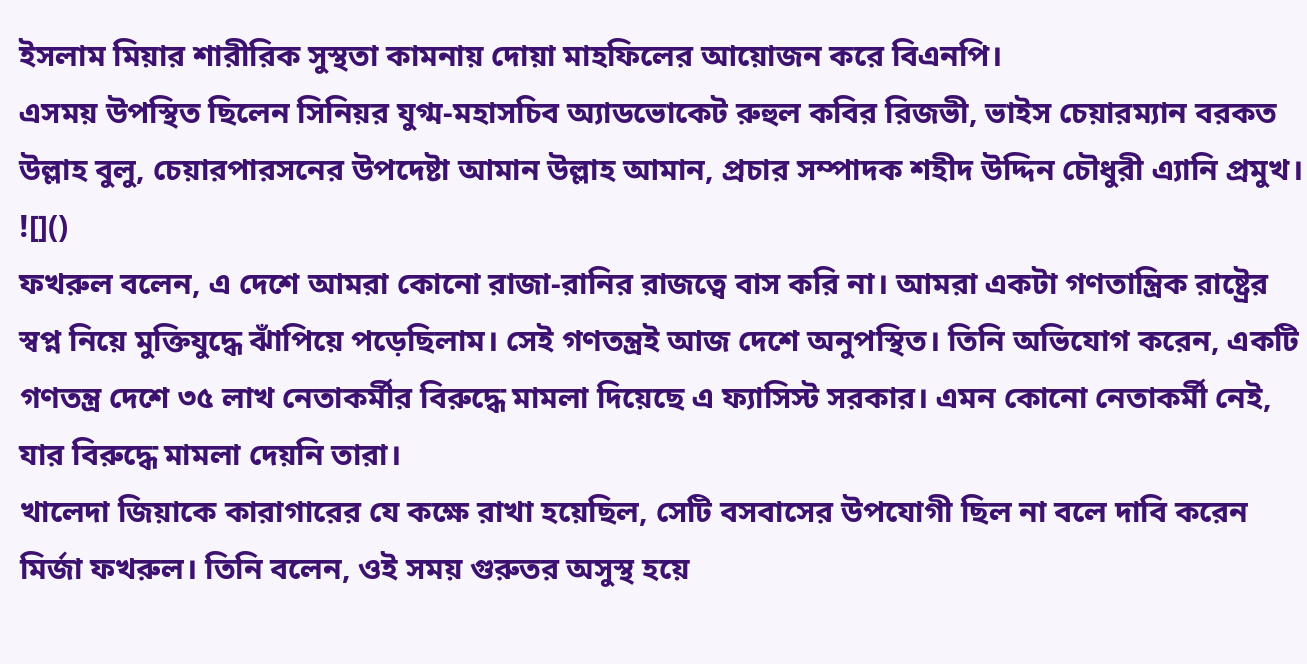ইসলাম মিয়ার শারীরিক সুস্থতা কামনায় দোয়া মাহফিলের আয়োজন করে বিএনপি।
এসময় উপস্থিত ছিলেন সিনিয়র যুগ্ম-মহাসচিব অ্যাডভোকেট রুহুল কবির রিজভী, ভাইস চেয়ারম্যান বরকত উল্লাহ বুলু, চেয়ারপারসনের উপদেষ্টা আমান উল্লাহ আমান, প্রচার সম্পাদক শহীদ উদ্দিন চৌধুরী এ্যানি প্রমুখ।
![]()
ফখরুল বলেন, এ দেশে আমরা কোনো রাজা-রানির রাজত্বে বাস করি না। আমরা একটা গণতান্ত্রিক রাষ্ট্রের স্বপ্ন নিয়ে মুক্তিযুদ্ধে ঝাঁপিয়ে পড়েছিলাম। সেই গণতন্ত্রই আজ দেশে অনুপস্থিত। তিনি অভিযোগ করেন, একটি গণতন্ত্র দেশে ৩৫ লাখ নেতাকর্মীর বিরুদ্ধে মামলা দিয়েছে এ ফ্যাসিস্ট সরকার। এমন কোনো নেতাকর্মী নেই, যার বিরুদ্ধে মামলা দেয়নি তারা।
খালেদা জিয়াকে কারাগারের যে কক্ষে রাখা হয়েছিল, সেটি বসবাসের উপযোগী ছিল না বলে দাবি করেন মির্জা ফখরুল। তিনি বলেন, ওই সময় গুরুতর অসুস্থ হয়ে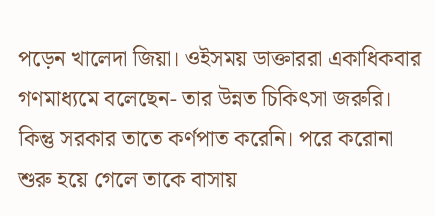পড়েন খালেদা জিয়া। ওইসময় ডাক্তাররা একাধিকবার গণমাধ্যমে বলেছেন- তার উন্নত চিকিৎসা জরুরি। কিন্তু সরকার তাতে কর্ণপাত করেনি। পরে করোনা শুরু হয়ে গেলে তাকে বাসায়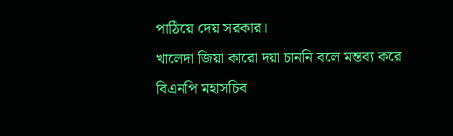পাঠিয়ে দেয় সরকার।
খালেদা জিয়া কারো দয়া চাননি বলে মন্তব্য করে বিএনপি মহাসচিব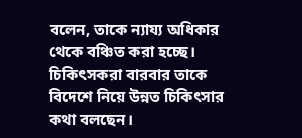বলেন, তাকে ন্যায্য অধিকার থেকে বঞ্চিত করা হচ্ছে। চিকিৎসকরা বারবার তাকে বিদেশে নিয়ে উন্নত চিকিৎসার কথা বলছেন।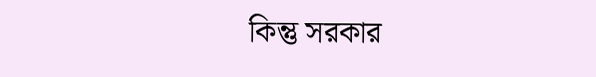কিন্তু সরকার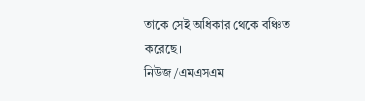তাকে সেই অধিকার থেকে বঞ্চিত করেছে।
নিউজ /এমএসএম